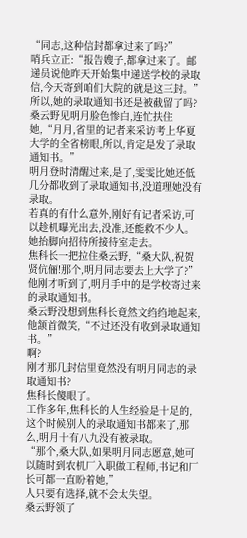“同志,这种信封都拿过来了吗?”
哨兵立正:“报告嫂子,都拿过来了。邮递员说他昨天开始集中递送学校的录取信,今天寄到咱们大院的就是这三封。”
所以,她的录取通知书还是被截留了吗?
桑云野见明月脸色惨白,连忙扶住她,“月月,省里的记者来采访考上华夏大学的全省榜眼,所以,肯定是发了录取通知书。”
明月登时清醒过来,是了,雯雯比她还低几分都收到了录取通知书,没道理她没有录取。
若真的有什么意外,刚好有记者采访,可以趁机曝光出去,没准,还能救不少人。
她抬脚向招待所接待室走去。
焦科长一把拉住桑云野,“桑大队,祝贺贤伉俪!那个,明月同志要去上大学了?”
他刚才听到了,明月手中的是学校寄过来的录取通知书。
桑云野没想到焦科长竟然文绉绉地起来,他颔首微笑,“不过还没有收到录取通知书。”
啊?
刚才那几封信里竟然没有明月同志的录取通知书?
焦科长傻眼了。
工作多年,焦科长的人生经验是十足的,这个时候别人的录取通知书都来了,那么,明月十有八九没有被录取。
“那个,桑大队,如果明月同志愿意,她可以随时到农机厂入职做工程师,书记和厂长可都一直盼着她,”
人只要有选择,就不会太失望。
桑云野领了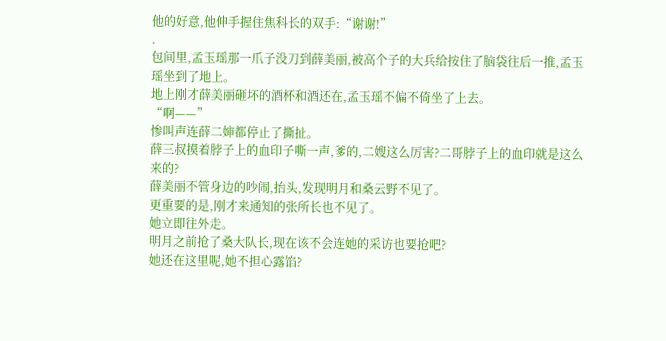他的好意,他伸手握住焦科长的双手:“谢谢!”
.
包间里,孟玉瑶那一爪子没刀到薛美丽,被高个子的大兵给按住了脑袋往后一推,孟玉瑶坐到了地上。
地上刚才薛美丽砸坏的酒杯和酒还在,孟玉瑶不偏不倚坐了上去。
“啊——”
惨叫声连薛二婶都停止了撕扯。
薛三叔摸着脖子上的血印子嘶一声,爹的,二嫂这么厉害?二哥脖子上的血印就是这么来的?
薛美丽不管身边的吵闹,抬头,发现明月和桑云野不见了。
更重要的是,刚才来通知的张所长也不见了。
她立即往外走。
明月之前抢了桑大队长,现在该不会连她的采访也要抢吧?
她还在这里呢,她不担心露馅?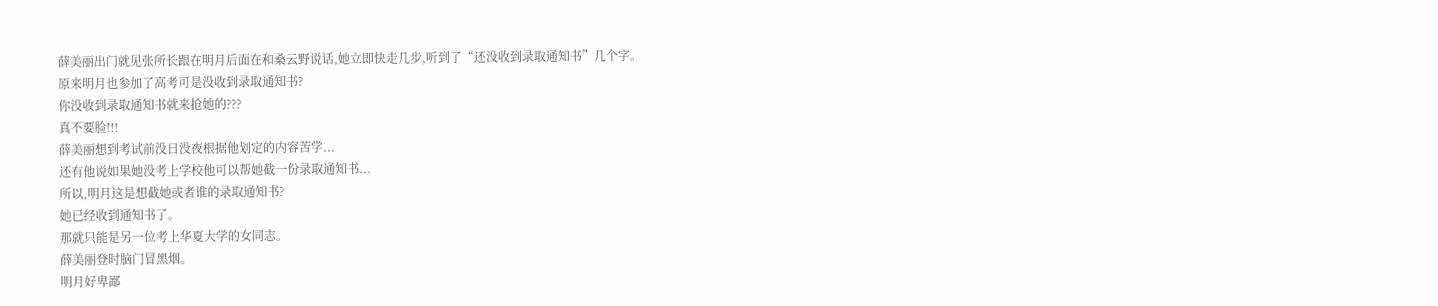薛美丽出门就见张所长跟在明月后面在和桑云野说话,她立即快走几步,听到了“还没收到录取通知书”几个字。
原来明月也参加了高考可是没收到录取通知书?
你没收到录取通知书就来抢她的???
真不要脸!!!
薛美丽想到考试前没日没夜根据他划定的内容苦学...
还有他说如果她没考上学校他可以帮她截一份录取通知书...
所以,明月这是想截她或者谁的录取通知书?
她已经收到通知书了。
那就只能是另一位考上华夏大学的女同志。
薛美丽登时脑门冒黑烟。
明月好卑鄙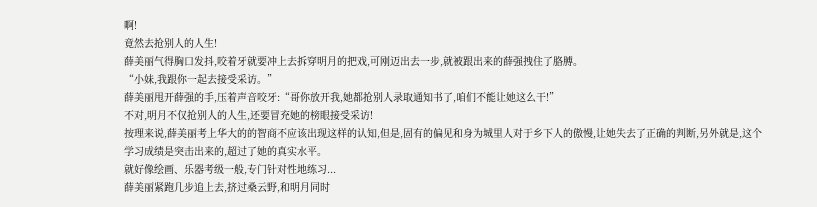啊!
竟然去抢别人的人生!
薛美丽气得胸口发抖,咬着牙就要冲上去拆穿明月的把戏,可刚迈出去一步,就被跟出来的薛强拽住了胳膊。
“小妹,我跟你一起去接受采访。”
薛美丽甩开薛强的手,压着声音咬牙:“哥你放开我,她都抢别人录取通知书了,咱们不能让她这么干!”
不对,明月不仅抢别人的人生,还要冒充她的榜眼接受采访!
按理来说,薛美丽考上华大的的智商不应该出现这样的认知,但是,固有的偏见和身为城里人对于乡下人的傲慢,让她失去了正确的判断,另外就是,这个学习成绩是突击出来的,超过了她的真实水平。
就好像绘画、乐器考级一般,专门针对性地练习...
薛美丽紧跑几步追上去,挤过桑云野,和明月同时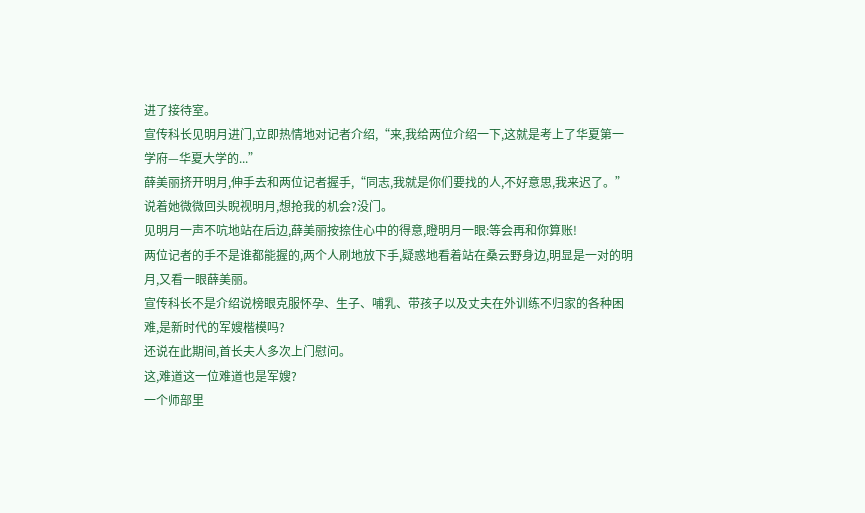进了接待室。
宣传科长见明月进门,立即热情地对记者介绍,“来,我给两位介绍一下,这就是考上了华夏第一学府—华夏大学的...”
薛美丽挤开明月,伸手去和两位记者握手,“同志,我就是你们要找的人,不好意思,我来迟了。”
说着她微微回头睨视明月,想抢我的机会?没门。
见明月一声不吭地站在后边,薛美丽按捺住心中的得意,瞪明月一眼:等会再和你算账!
两位记者的手不是谁都能握的,两个人刷地放下手,疑惑地看着站在桑云野身边,明显是一对的明月,又看一眼薛美丽。
宣传科长不是介绍说榜眼克服怀孕、生子、哺乳、带孩子以及丈夫在外训练不归家的各种困难,是新时代的军嫂楷模吗?
还说在此期间,首长夫人多次上门慰问。
这,难道这一位难道也是军嫂?
一个师部里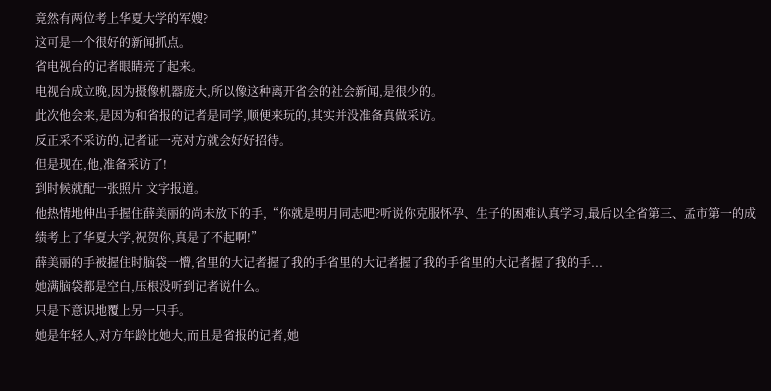竟然有两位考上华夏大学的军嫂?
这可是一个很好的新闻抓点。
省电视台的记者眼睛亮了起来。
电视台成立晚,因为摄像机器庞大,所以像这种离开省会的社会新闻,是很少的。
此次他会来,是因为和省报的记者是同学,顺便来玩的,其实并没准备真做采访。
反正采不采访的,记者证一亮对方就会好好招待。
但是现在,他,准备采访了!
到时候就配一张照片 文字报道。
他热情地伸出手握住薛美丽的尚未放下的手,“你就是明月同志吧?听说你克服怀孕、生子的困难认真学习,最后以全省第三、孟市第一的成绩考上了华夏大学,祝贺你,真是了不起啊!”
薛美丽的手被握住时脑袋一懵,省里的大记者握了我的手省里的大记者握了我的手省里的大记者握了我的手...
她满脑袋都是空白,压根没听到记者说什么。
只是下意识地覆上另一只手。
她是年轻人,对方年龄比她大,而且是省报的记者,她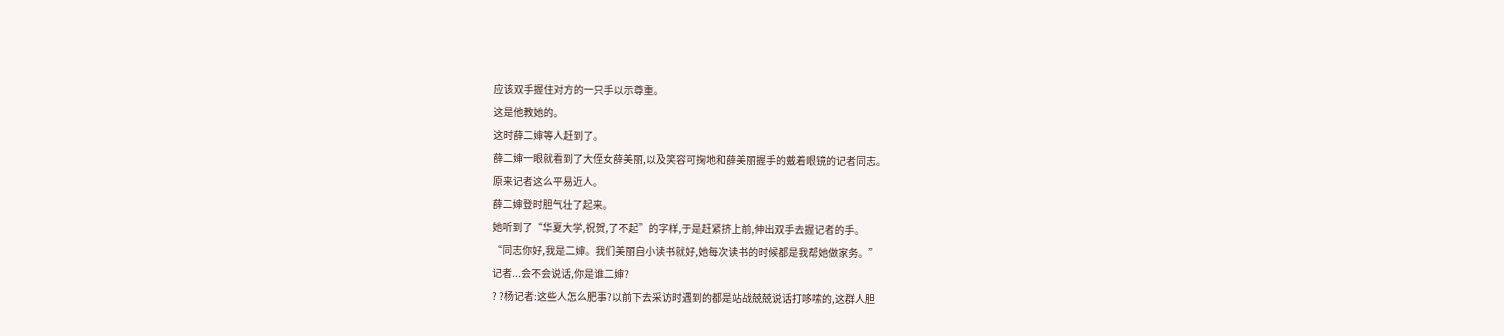应该双手握住对方的一只手以示尊重。
这是他教她的。
这时薛二婶等人赶到了。
薛二婶一眼就看到了大侄女薛美丽,以及笑容可掬地和薛美丽握手的戴着眼镜的记者同志。
原来记者这么平易近人。
薛二婶登时胆气壮了起来。
她听到了“华夏大学,祝贺,了不起”的字样,于是赶紧挤上前,伸出双手去握记者的手。
“同志你好,我是二婶。我们美丽自小读书就好,她每次读书的时候都是我帮她做家务。”
记者...会不会说话,你是谁二婶?
? ?杨记者:这些人怎么肥事?以前下去采访时遇到的都是站战兢兢说话打哆嗦的,这群人胆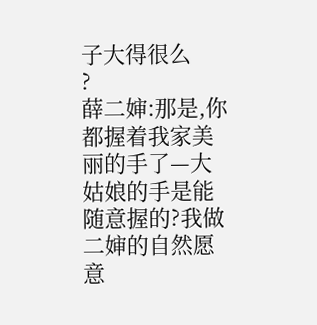子大得很么
?
薛二婶:那是,你都握着我家美丽的手了—大姑娘的手是能随意握的?我做二婶的自然愿意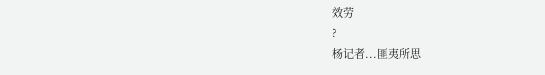效劳
?
杨记者...匪夷所思